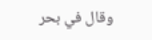وقال في بحر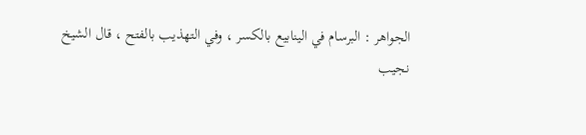الجواهر : البرسام في الينابيع بالكسر ، وفي التهذيب بالفتح ، قال الشيخ
نجيب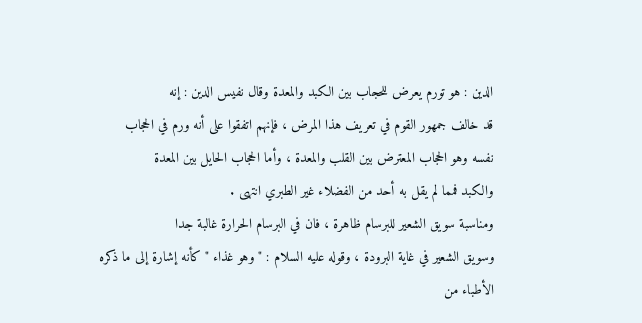الدين : هو تورم يعرض للحجاب بين الكبد والمعدة وقال نفيس الدين : إنه
قد خالف جمهور القوم في تعريف هذا المرض ، فإنهم اتفقوا على أنه ورم في الحجاب
نفسه وهو الحجاب المعترض بين القلب والمعدة ، وأما الحجاب الحايل بين المعدة
والكبد فمما لم يقل به أحد من الفضلاء غير الطبري انتهى .
ومناسبة سويق الشعير للبرسام ظاهرة ، فان في البرسام الحرارة غالبة جدا
وسويق الشعير في غاية البرودة ، وقوله عليه السلام : " وهو غذاء " كأنه إشارة إلى ما ذكره
الأطباء من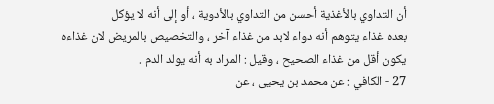أن التداوي بالأغذية أحسن من التداوي بالأدوية ، أو إلى أنه لا يؤكل
بعده غذاء يتوهم أنه دواء لابد من غذاء آخر ، والتخصيص بالمريض لان غذاءه
يكون أقل من غذاء الصحيح ، وقيل : المراد به أنه يولد الدم .
27 - الكافي : عن محمد بن يحيى ، عن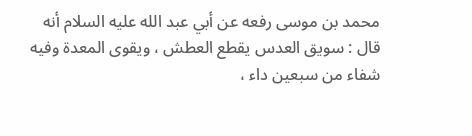محمد بن موسى رفعه عن أبي عبد الله عليه السلام أنه
قال : سويق العدس يقطع العطش ، ويقوى المعدة وفيه شفاء من سبعين داء ،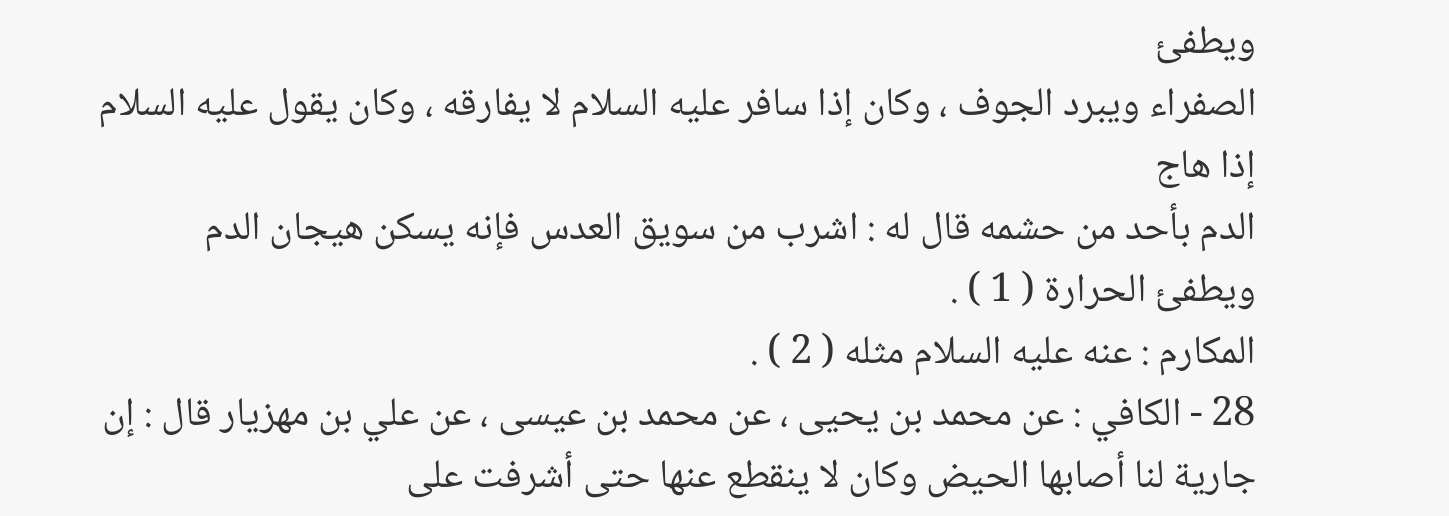ويطفئ
الصفراء ويبرد الجوف ، وكان إذا سافر عليه السلام لا يفارقه ، وكان يقول عليه السلام إذا هاج
الدم بأحد من حشمه قال له : اشرب من سويق العدس فإنه يسكن هيجان الدم
ويطفئ الحرارة ( 1 ) .
المكارم : عنه عليه السلام مثله ( 2 ) .
28 - الكافي : عن محمد بن يحيى ، عن محمد بن عيسى ، عن علي بن مهزيار قال : إن
جارية لنا أصابها الحيض وكان لا ينقطع عنها حتى أشرفت على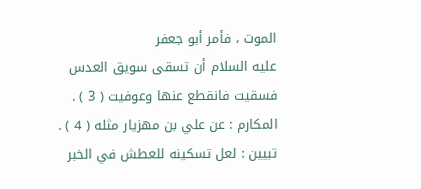الموت ، فأمر أبو جعفر
عليه السلام أن تسقى سويق العدس فسقيت فانقطع عنها وعوفيت ( 3 ) .
المكارم : عن علي بن مهزيار مثله ( 4 ) .
تبيين : لعل تسكينه للعطش في الخبر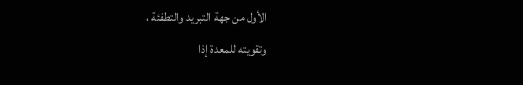الأول من جهة التبريد والتطفئة ،
وتقويته للمعدة إذا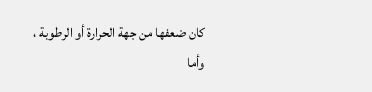كان ضعفها من جهة الحرارة أو الرطوبة ، وأما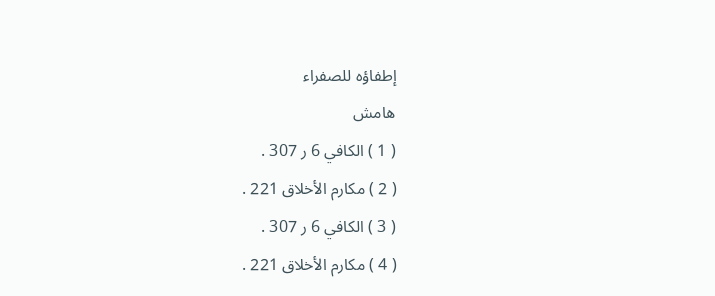إطفاؤه للصفراء
هامش
( 1 ) الكافي 6 ر 307 .
( 2 ) مكارم الأخلاق 221 .
( 3 ) الكافي 6 ر 307 .
( 4 ) مكارم الأخلاق 221 .